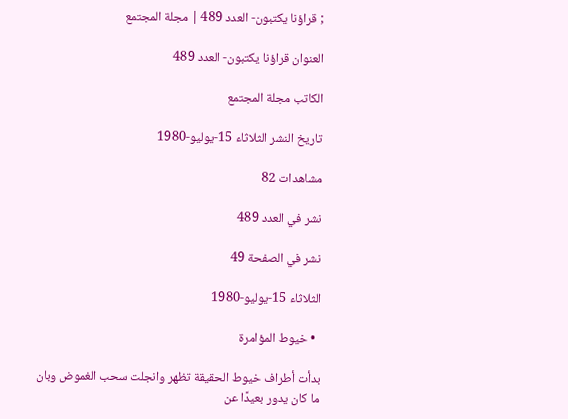; قراؤنا يكتبون- العدد 489 | مجلة المجتمع

العنوان قراؤنا يكتبون- العدد 489

الكاتب مجلة المجتمع

تاريخ النشر الثلاثاء 15-يوليو-1980

مشاهدات 82

نشر في العدد 489

نشر في الصفحة 49

الثلاثاء 15-يوليو-1980

  • خيوط المؤامرة

بدأت أطراف خيوط الحقيقة تظهر وانجلت سحب الغموض وبان ما كان يدور بعيدًا عن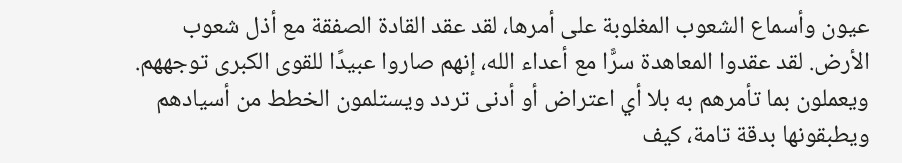عيون وأسماع الشعوب المغلوبة على أمرها، لقد عقد القادة الصفقة مع أذل شعوب الأرض. لقد عقدوا المعاهدة سرًّا مع أعداء الله، إنهم صاروا عبيدًا للقوى الكبرى توجههم. ويعملون بما تأمرهم به بلا أي اعتراض أو أدنى تردد ويستلمون الخطط من أسيادهم ويطبقونها بدقة تامة، كيف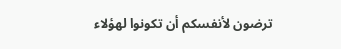ترضون لأنفسكم أن تكونوا لهؤلاء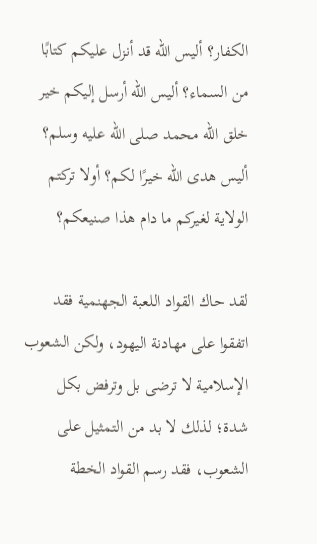الكفار؟ أليس الله قد أنزل عليكم كتابًا من السماء؟ أليس الله أرسل إليكم خير خلق الله محمد صلى الله عليه وسلم؟ أليس هدى الله خيرًا لكم؟ أولا تركتم الولاية لغيركم ما دام هذا صنيعكم؟

لقد حاك القواد اللعبة الجهنمية فقد اتفقوا على مهادنة اليهود، ولكن الشعوب الإسلامية لا ترضى بل وترفض بكل شدة؛ لذلك لا بد من التمثيل على الشعوب، فقد رسم القواد الخطة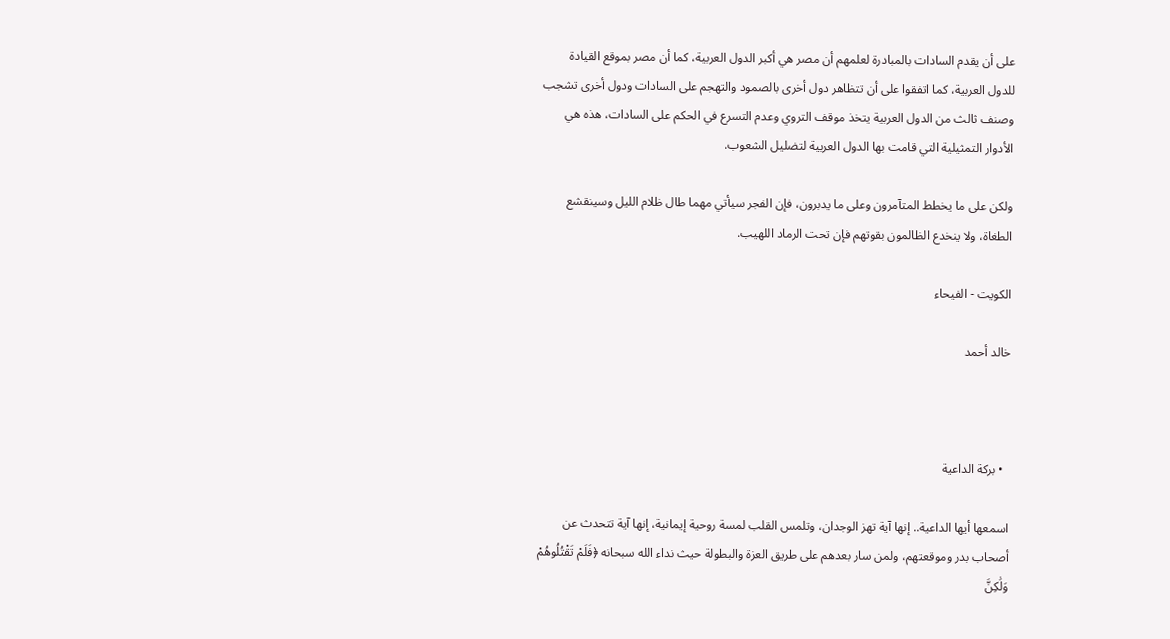على أن يقدم السادات بالمبادرة لعلمهم أن مصر هي أكبر الدول العربية، كما أن مصر بموقع القيادة للدول العربية، كما اتفقوا على أن تتظاهر دول أخرى بالصمود والتهجم على السادات ودول أخرى تشجب وصنف ثالث من الدول العربية يتخذ موقف التروي وعدم التسرع في الحكم على السادات، هذه هي الأدوار التمثيلية التي قامت بها الدول العربية لتضليل الشعوب.

ولكن على ما يخطط المتآمرون وعلى ما يدبرون، فإن الفجر سيأتي مهما طال ظلام الليل وسينقشع الطغاة، ولا ينخدع الظالمون بقوتهم فإن تحت الرماد اللهيب.

الكويت - الفيحاء

خالد أحمد



  • بركة الداعية

اسمعها أيها الداعية.. إنها آية تهز الوجدان، وتلمس القلب لمسة روحية إيمانية، إنها آية تتحدث عن أصحاب بدر وموقعتهم، ولمن سار بعدهم على طريق العزة والبطولة حيث نداء الله سبحانه ﴿فَلَمْ تَقْتُلُوهُمْ وَلَٰكِنَّ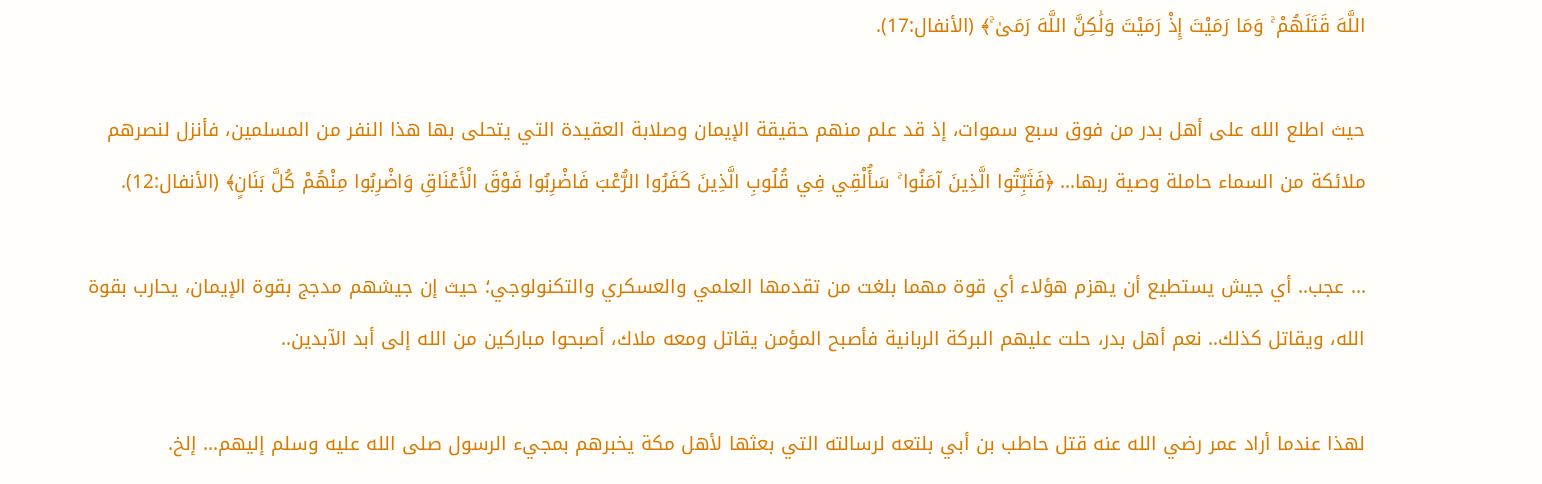اللَّهَ قَتَلَهُمْ ۚ وَمَا رَمَيْتَ إِذْ رَمَيْتَ وَلَٰكِنَّ اللَّهَ رَمَىٰ ۚ﴾ (الأنفال:17).

حيث اطلع الله على أهل بدر من فوق سبع سموات، إذ قد علم منهم حقيقة الإيمان وصلابة العقيدة التي يتحلى بها هذا النفر من المسلمين، فأنزل لنصرهم ملائكة من السماء حاملة وصية ربها... ﴿فَثَبِّتُوا الَّذِينَ آمَنُوا ۚ سَأُلْقِي فِي قُلُوبِ الَّذِينَ كَفَرُوا الرُّعْبَ فَاضْرِبُوا فَوْقَ الْأَعْنَاقِ وَاضْرِبُوا مِنْهُمْ كُلَّ بَنَانٍ﴾ (الأنفال:12).

... عجب.. أي جيش يستطيع أن يهزم هؤلاء أي قوة مهما بلغت من تقدمها العلمي والعسكري والتكنولوجي؛ حيث إن جيشهم مدجج بقوة الإيمان، يحارب بقوة الله، ويقاتل كذلك.. نعم أهل بدر، حلت عليهم البركة الربانية فأصبح المؤمن يقاتل ومعه ملاك، أصبحوا مباركين من الله إلى أبد الآبدين..

لهذا عندما أراد عمر رضي الله عنه قتل حاطب بن أبي بلتعه لرسالته التي بعثها لأهل مكة يخبرهم بمجيء الرسول صلى الله عليه وسلم إليهم... إلخ.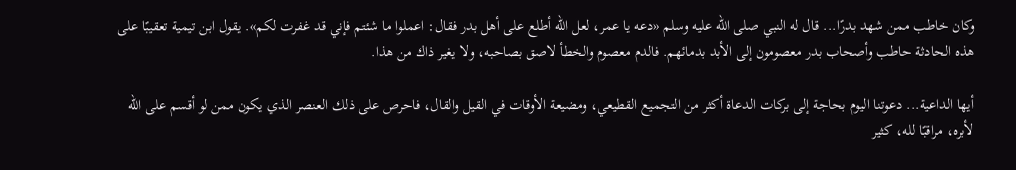وكان خاطب ممن شهد بدرًا... قال له النبي صلى الله عليه وسلم «دعه يا عمر، لعل الله أطلع على أهل بدر فقال: اعملوا ما شئتم فإني قد غفرت لكم». يقول ابن تيمية تعقيبًا على هذه الحادثة حاطب وأصحاب بدر معصومون إلى الأبد بدمائهم. فالدم معصوم والخطأ لاصق بصاحبه، ولا يغير ذاك من هذا.

أيها الداعية... دعوتنا اليوم بحاجة إلى بركات الدعاة أكثر من التجميع القطيعي، ومضيعة الأوقات في القيل والقال، فاحرص على ذلك العنصر الذي يكون ممن لو أقسم على الله لأبره، مراقبًا لله، كثير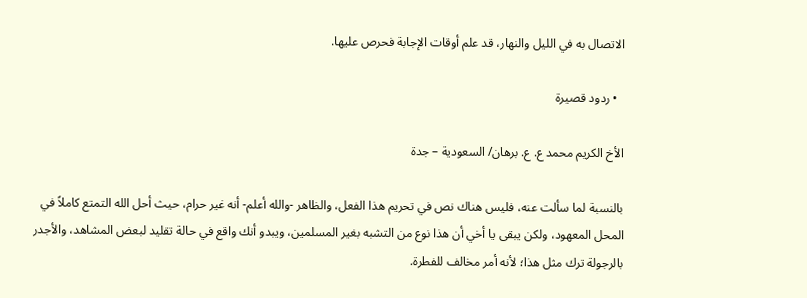الاتصال به في الليل والنهار، قد علم أوقات الإجابة فحرص عليها.

  • ردود قصيرة

الأخ الكريم محمد ع. ع. برهان/ السعودية – جدة

بالنسبة لما سألت عنه، فليس هناك نص في تحريم هذا الفعل، والظاهر -والله أعلم- أنه غير حرام، حيث أحل الله التمتع كاملاً في المحل المعهود، ولكن يبقى يا أخي أن هذا نوع من التشبه بغير المسلمين، ويبدو أنك واقع في حالة تقليد لبعض المشاهد، والأجدر بالرجولة ترك مثل هذا؛ لأنه أمر مخالف للفطرة.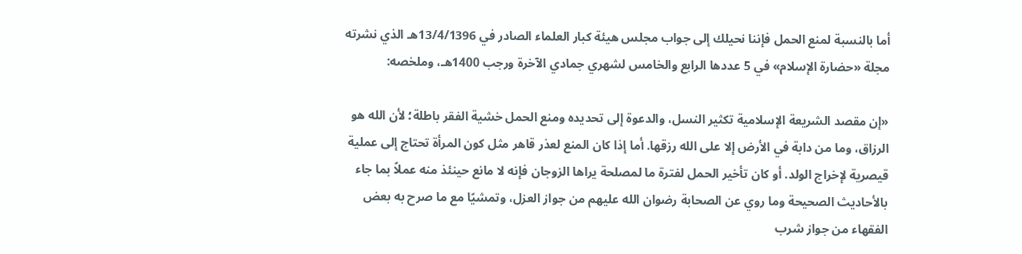أما بالنسبة لمنع الحمل فإننا نحيلك إلى جواب مجلس هيئة كبار العلماء الصادر في 13/4/1396هـ الذي نشرته مجلة «حضارة الإسلام» في 5 عددها الرابع والخامس لشهري جمادي الآخرة ورجب 1400هـ، وملخصه:

«إن مقصد الشريعة الإسلامية تكثير النسل، والدعوة إلى تحديده ومنع الحمل خشية الفقر باطلة؛ لأن الله هو الرزاق، وما من دابة في الأرض إلا على الله رزقها. أما إذا كان المنع لعذر قاهر مثل كون المرأة تحتاج إلى عملية قيصرية لإخراج الولد. أو كان تأخير الحمل لفترة ما لمصلحة يراها الزوجان فإنه لا مانع حينئذ منه عملاً بما جاء بالأحاديث الصحيحة وما روي عن الصحابة رضوان الله عليهم من جواز العزل، وتمشيًا مع ما صرح به بعض الفقهاء من جواز شرب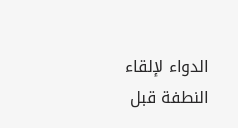الدواء لإلقاء النطفة قبل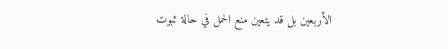الأربعين بل قد يتعين منع الحمل في حالة ثبوت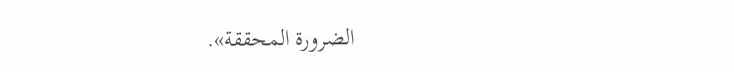الضرورة المحققة».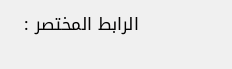الرابط المختصر :